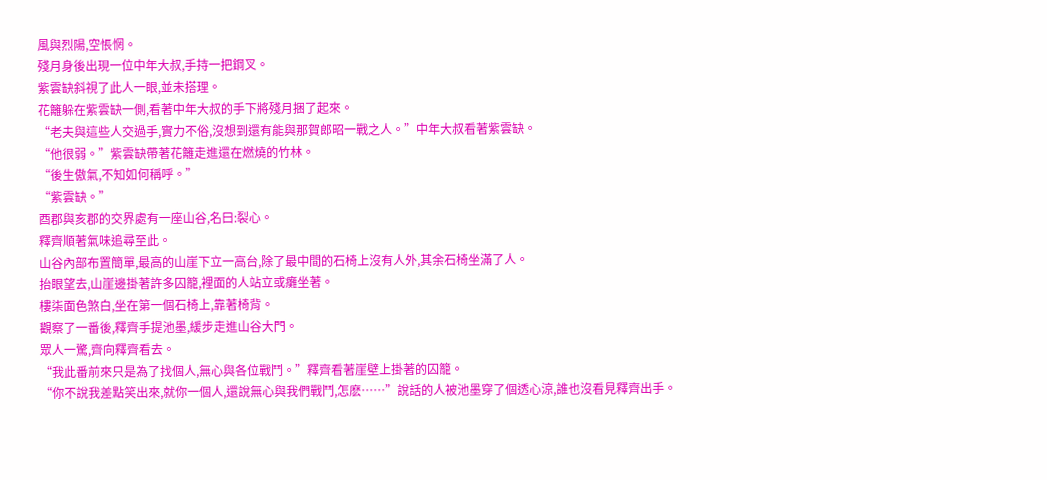風與烈陽,空悵惘。
殘月身後出現一位中年大叔,手持一把鋼叉。
紫雲缺斜視了此人一眼,並未搭理。
花籬躲在紫雲缺一側,看著中年大叔的手下將殘月捆了起來。
“老夫與這些人交過手,實力不俗,沒想到還有能與那賀郎昭一戰之人。”中年大叔看著紫雲缺。
“他很弱。”紫雲缺帶著花籬走進還在燃燒的竹林。
“後生傲氣,不知如何稱呼。”
“紫雲缺。”
酉郡與亥郡的交界處有一座山谷,名曰:裂心。
釋齊順著氣味追尋至此。
山谷內部布置簡單,最高的山崖下立一高台,除了最中間的石椅上沒有人外,其余石椅坐滿了人。
抬眼望去,山崖邊掛著許多囚籠,裡面的人站立或癱坐著。
樓柒面色煞白,坐在第一個石椅上,靠著椅背。
觀察了一番後,釋齊手提池墨,緩步走進山谷大門。
眾人一驚,齊向釋齊看去。
“我此番前來只是為了找個人,無心與各位戰鬥。”釋齊看著崖壁上掛著的囚籠。
“你不說我差點笑出來,就你一個人,還說無心與我們戰鬥,怎麽……”說話的人被池墨穿了個透心涼,誰也沒看見釋齊出手。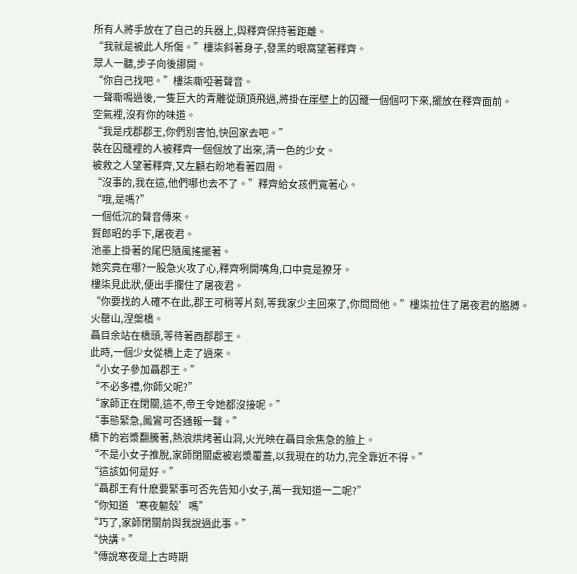所有人將手放在了自己的兵器上,與釋齊保持著距離。
“我就是被此人所傷。”樓柒斜著身子,發黑的眼窩望著釋齊。
眾人一聽,步子向後挪開。
“你自己找吧。”樓柒嘶啞著聲音。
一聲嘶鳴過後,一隻巨大的青雕從頭頂飛過,將掛在崖壁上的囚籠一個個叼下來,擺放在釋齊面前。
空氣裡,沒有你的味道。
“我是戌郡郡王,你們別害怕,快回家去吧。”
裝在囚籠裡的人被釋齊一個個放了出來,清一色的少女。
被救之人望著釋齊,又左顧右盼地看著四周。
“沒事的,我在這,他們哪也去不了。”釋齊給女孩們寬著心。
“哦,是嗎?”
一個低沉的聲音傳來。
賀郎昭的手下,屠夜君。
池墨上掛著的尾巴隨風搖擺著。
她究竟在哪?一股急火攻了心,釋齊咧開嘴角,口中竟是獠牙。
樓柒見此狀,便出手攔住了屠夜君。
“你要找的人確不在此,郡王可稍等片刻,等我家少主回來了,你問問他。”樓柒拉住了屠夜君的胳膊。
火罄山,涅槃橋。
聶目余站在橋頭,等待著酉郡郡王。
此時,一個少女從橋上走了過來。
“小女子參加聶郡王。”
“不必多禮,你師父呢?”
“家師正在閉關,這不,帝王令她都沒接呢。”
“事態緊急,鳳鸞可否通報一聲。”
橋下的岩漿翻騰著,熱浪烘烤著山洞,火光映在聶目余焦急的臉上。
“不是小女子推脫,家師閉關處被岩漿覆蓋,以我現在的功力,完全靠近不得。”
“這該如何是好。”
“聶郡王有什麽要緊事可否先告知小女子,萬一我知道一二呢?”
“你知道‘寒夜軀殼’嗎”
“巧了,家師閉關前與我說過此事。”
“快講。”
“傳說寒夜是上古時期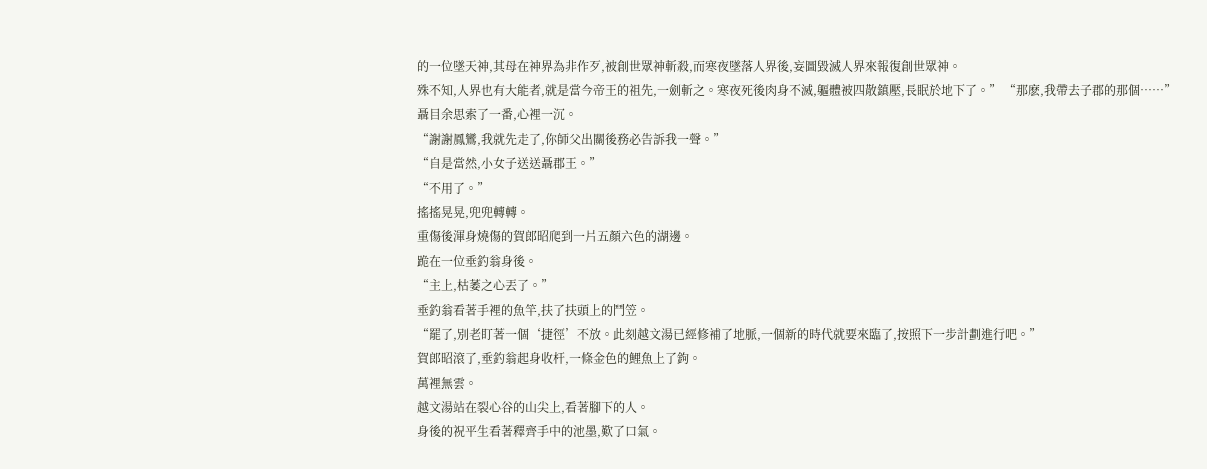的一位墜天神,其母在神界為非作歹,被創世眾神斬殺,而寒夜墜落人界後,妄圖毀滅人界來報復創世眾神。
殊不知,人界也有大能者,就是當今帝王的祖先,一劍斬之。寒夜死後肉身不滅,軀體被四散鎮壓,長眠於地下了。” “那麽,我帶去子郡的那個……”
聶目余思索了一番,心裡一沉。
“謝謝鳳鸞,我就先走了,你師父出關後務必告訴我一聲。”
“自是當然,小女子送送聶郡王。”
“不用了。”
搖搖晃晃,兜兜轉轉。
重傷後渾身燒傷的賀郎昭爬到一片五顏六色的湖邊。
跪在一位垂釣翁身後。
“主上,枯萎之心丟了。”
垂釣翁看著手裡的魚竿,扶了扶頭上的鬥笠。
“罷了,別老盯著一個‘捷徑’不放。此刻越文湯已經修補了地脈,一個新的時代就要來臨了,按照下一步計劃進行吧。”
賀郎昭滾了,垂釣翁起身收杆,一條金色的鯉魚上了鉤。
萬裡無雲。
越文湯站在裂心谷的山尖上,看著腳下的人。
身後的祝平生看著釋齊手中的池墨,歎了口氣。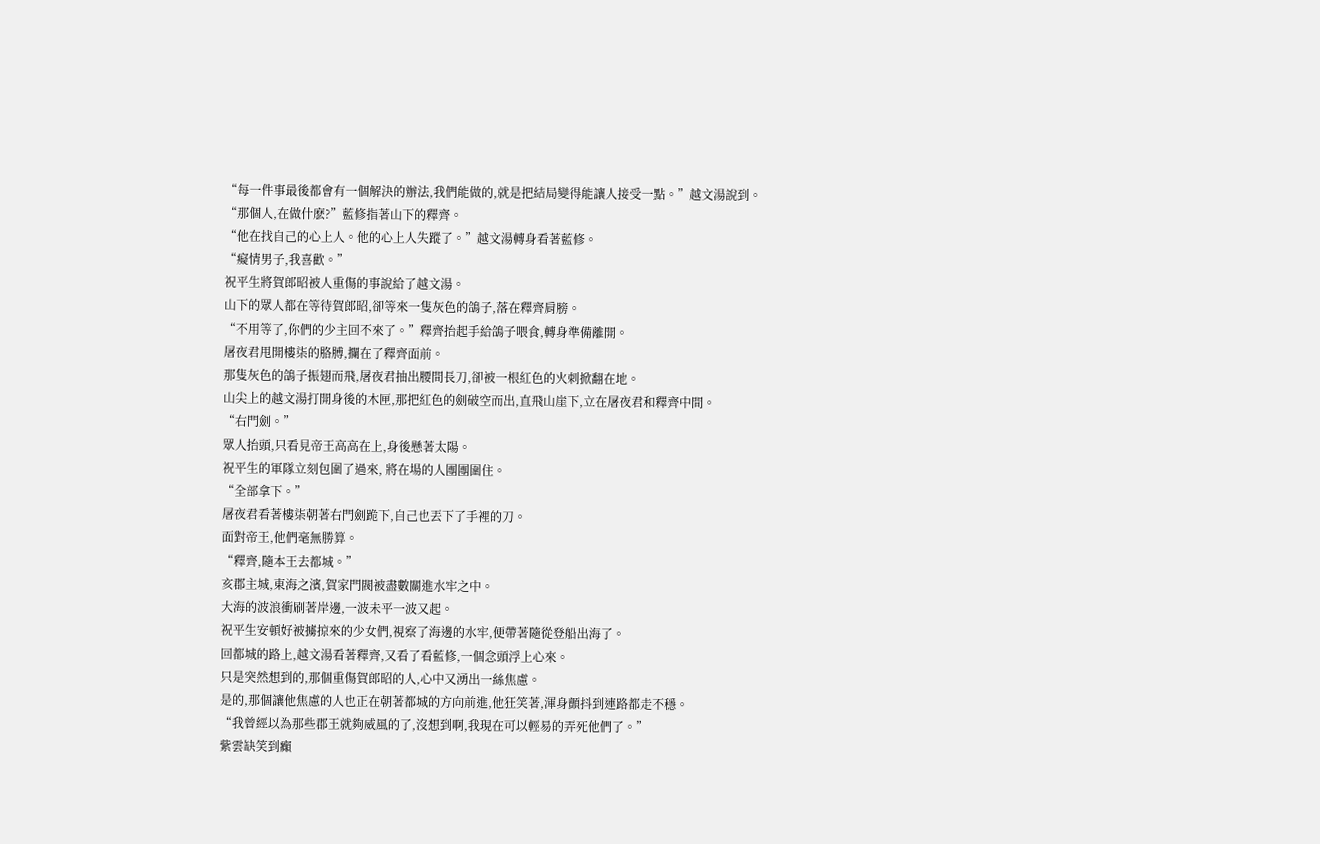“每一件事最後都會有一個解決的辦法,我們能做的,就是把結局變得能讓人接受一點。”越文湯說到。
“那個人,在做什麽?”藍修指著山下的釋齊。
“他在找自己的心上人。他的心上人失蹤了。”越文湯轉身看著藍修。
“癡情男子,我喜歡。”
祝平生將賀郎昭被人重傷的事說給了越文湯。
山下的眾人都在等待賀郎昭,卻等來一隻灰色的鴿子,落在釋齊肩膀。
“不用等了,你們的少主回不來了。”釋齊抬起手給鴿子喂食,轉身準備離開。
屠夜君甩開樓柒的胳膊,攔在了釋齊面前。
那隻灰色的鴿子振翅而飛,屠夜君抽出腰間長刀,卻被一根紅色的火刺掀翻在地。
山尖上的越文湯打開身後的木匣,那把紅色的劍破空而出,直飛山崖下,立在屠夜君和釋齊中間。
“右門劍。”
眾人抬頭,只看見帝王高高在上,身後懸著太陽。
祝平生的軍隊立刻包圍了過來, 將在場的人團團圍住。
“全部拿下。”
屠夜君看著樓柒朝著右門劍跪下,自己也丟下了手裡的刀。
面對帝王,他們毫無勝算。
“釋齊,隨本王去都城。”
亥郡主城,東海之濱,賀家門閥被盡數關進水牢之中。
大海的波浪衝刷著岸邊,一波未平一波又起。
祝平生安頓好被擄掠來的少女們,視察了海邊的水牢,便帶著隨從登船出海了。
回都城的路上,越文湯看著釋齊,又看了看藍修,一個念頭浮上心來。
只是突然想到的,那個重傷賀郎昭的人,心中又湧出一絲焦慮。
是的,那個讓他焦慮的人也正在朝著都城的方向前進,他狂笑著,渾身顫抖到連路都走不穩。
“我曾經以為那些郡王就夠威風的了,沒想到啊,我現在可以輕易的弄死他們了。”
紫雲缺笑到癲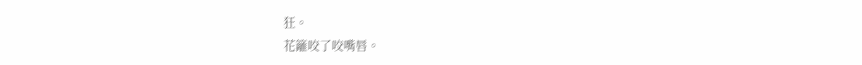狂。
花籬咬了咬嘴唇。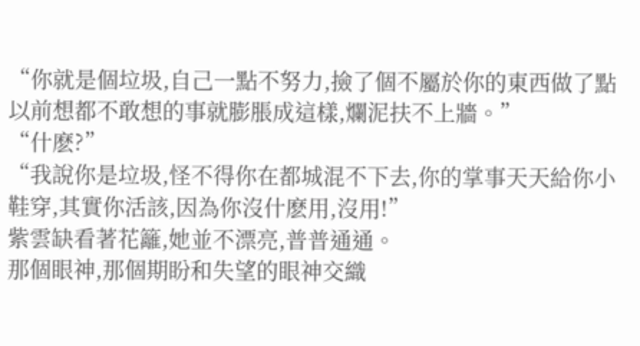“你就是個垃圾,自己一點不努力,撿了個不屬於你的東西做了點以前想都不敢想的事就膨脹成這樣,爛泥扶不上牆。”
“什麽?”
“我說你是垃圾,怪不得你在都城混不下去,你的掌事天天給你小鞋穿,其實你活該,因為你沒什麽用,沒用!”
紫雲缺看著花籬,她並不漂亮,普普通通。
那個眼神,那個期盼和失望的眼神交織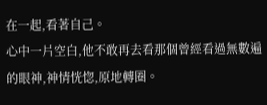在一起,看著自己。
心中一片空白,他不敢再去看那個曾經看過無數遍的眼神,神情恍惚,原地轉圈。